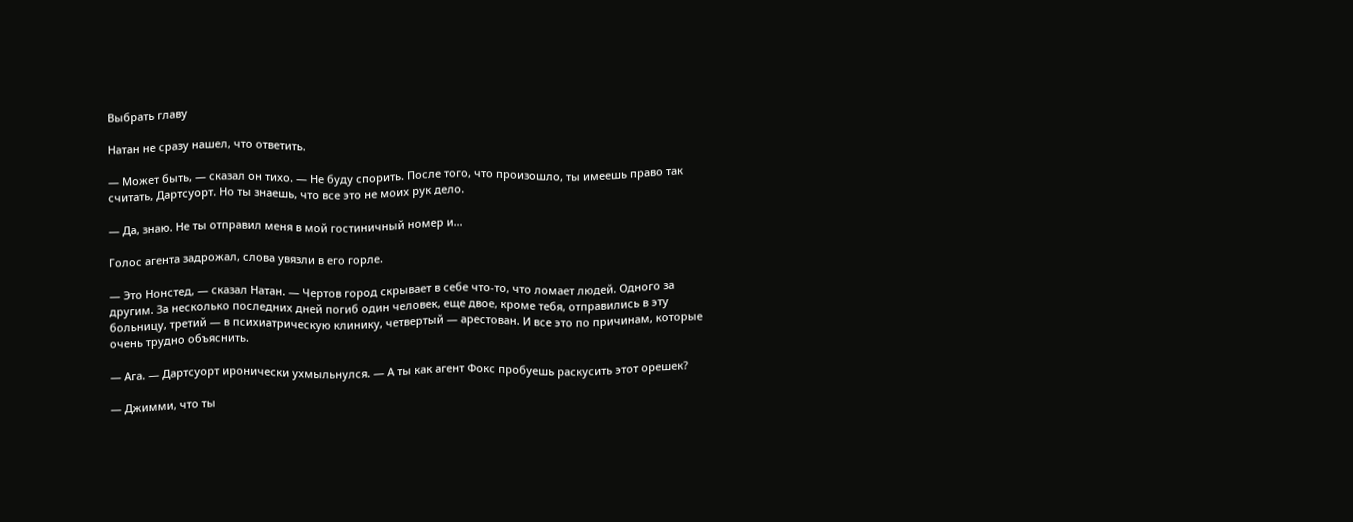Выбрать главу

Натан не сразу нашел, что ответить.

— Может быть, — сказал он тихо. — Не буду спорить. После того, что произошло, ты имеешь право так считать, Дартсуорт. Но ты знаешь, что все это не моих рук дело.

— Да, знаю. Не ты отправил меня в мой гостиничный номер и…

Голос агента задрожал, слова увязли в его горле.

— Это Нонстед, — сказал Натан. — Чертов город скрывает в себе что-то, что ломает людей. Одного за другим. За несколько последних дней погиб один человек, еще двое, кроме тебя, отправились в эту больницу, третий — в психиатрическую клинику, четвертый — арестован. И все это по причинам, которые очень трудно объяснить.

— Ага. — Дартсуорт иронически ухмыльнулся. — А ты как агент Фокс пробуешь раскусить этот орешек?

— Джимми, что ты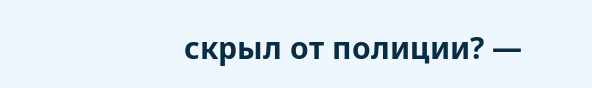скрыл от полиции? —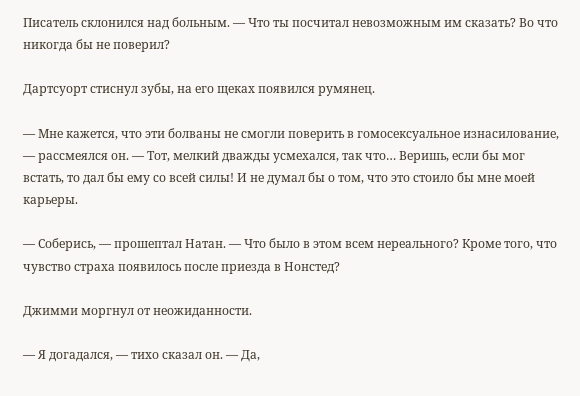Писатель склонился над больным. — Что ты посчитал невозможным им сказать? Во что никогда бы не поверил?

Дартсуорт стиснул зубы, на его щеках появился румянец.

— Мне кажется, что эти болваны не смогли поверить в гомосексуальное изнасилование, — рассмеялся он. — Тот, мелкий дважды усмехался, так что… Веришь, если бы мог встать, то дал бы ему со всей силы! И не думал бы о том, что это стоило бы мне моей карьеры.

— Соберись, — прошептал Натан. — Что было в этом всем нереального? Кроме того, что чувство страха появилось после приезда в Нонстед?

Джимми моргнул от неожиданности.

— Я догадался, — тихо сказал он. — Да,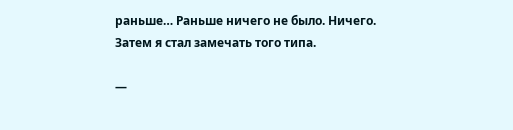раньше… Раньше ничего не было. Ничего. Затем я стал замечать того типа.

—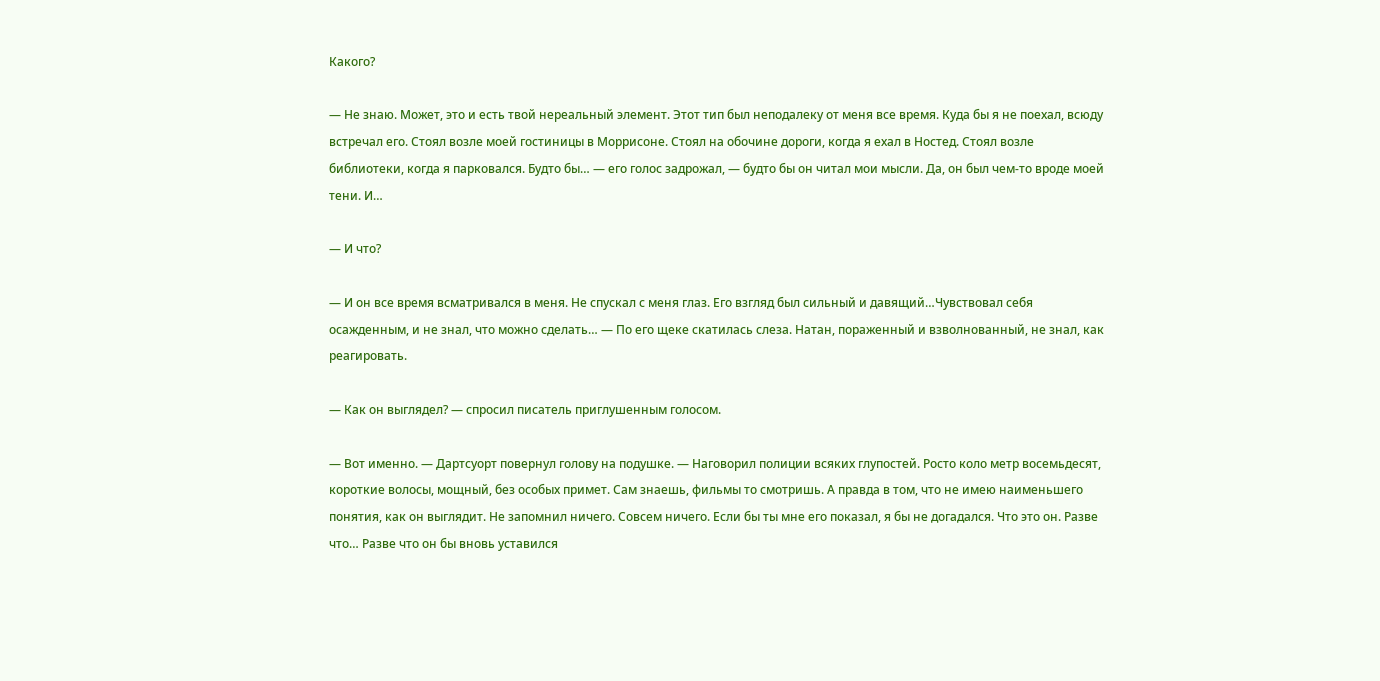Какого?

— Не знаю. Может, это и есть твой нереальный элемент. Этот тип был неподалеку от меня все время. Куда бы я не поехал, всюду встречал его. Стоял возле моей гостиницы в Моррисоне. Стоял на обочине дороги, когда я ехал в Ностед. Стоял возле библиотеки, когда я парковался. Будто бы… — его голос задрожал, — будто бы он читал мои мысли. Да, он был чем-то вроде моей тени. И…

— И что?

— И он все время всматривался в меня. Не спускал с меня глаз. Его взгляд был сильный и давящий…Чувствовал себя осажденным, и не знал, что можно сделать… — По его щеке скатилась слеза. Натан, пораженный и взволнованный, не знал, как реагировать.

— Как он выглядел? — спросил писатель приглушенным голосом.

— Вот именно. — Дартсуорт повернул голову на подушке. — Наговорил полиции всяких глупостей. Росто коло метр восемьдесят, короткие волосы, мощный, без особых примет. Сам знаешь, фильмы то смотришь. А правда в том, что не имею наименьшего понятия, как он выглядит. Не запомнил ничего. Совсем ничего. Если бы ты мне его показал, я бы не догадался. Что это он. Разве что… Разве что он бы вновь уставился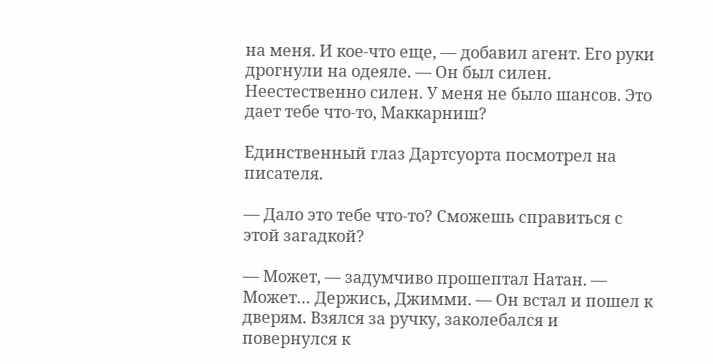на меня. И кое-что еще, — добавил агент. Его руки дрогнули на одеяле. — Он был силен. Неестественно силен. У меня не было шансов. Это дает тебе что-то, Маккарниш?

Единственный глаз Дартсуорта посмотрел на писателя.

— Дало это тебе что-то? Сможешь справиться с этой загадкой?

— Может, — задумчиво прошептал Натан. — Может… Держись, Джимми. — Он встал и пошел к дверям. Взялся за ручку, заколебался и повернулся к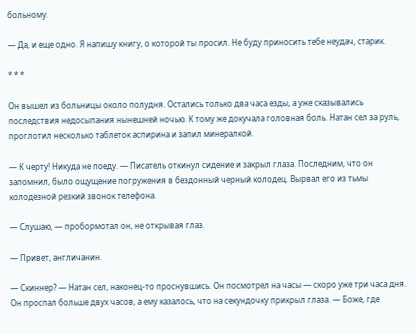больному.

— Да, и еще одно. Я напишу книгу, о которой ты просил. Не буду приносить тебе неудач, старик.

* * *

Он вышел из больницы около полудня. Остались только два часа езды, а уже сказывались последствия недосыпания нынешней ночью. К тому же докучала головная боль. Натан сел за руль, проглотил несколько таблеток аспирина и запил минералкой.

— К черту! Никуда не поеду. — Писатель откинул сидение и закрыл глаза. Последним, что он запомнил, было ощущение погружения в бездонный черный колодец. Вырвал его из тьмы колодезной резкий звонок телефона.

— Слушаю, — пробормотал он, не открывая глаз.

— Привет, англичанин.

— Скиннер? — Натан сел, наконец-то проснувшись. Он посмотрел на часы — скоро уже три часа дня. Он проспал больше двух часов, а ему казалось, что на секундочку прикрыл глаза. — Боже, где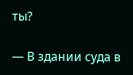ты?

— В здании суда в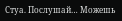Стуа. Послушай… Можешь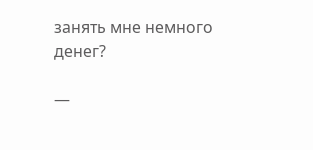занять мне немного денег?

—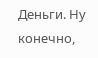Деньги. Ну конечно,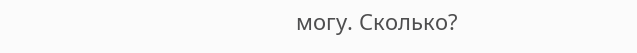могу. Сколько?